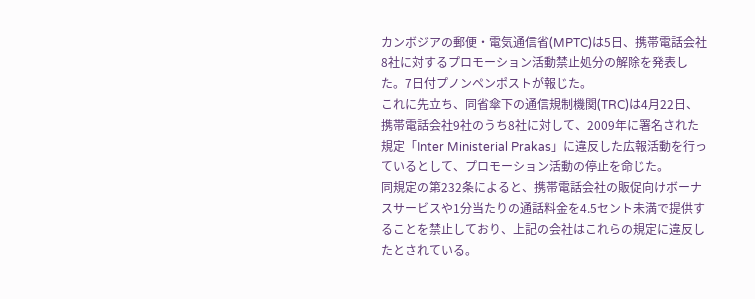カンボジアの郵便・電気通信省(MPTC)は5日、携帯電話会社8社に対するプロモーション活動禁止処分の解除を発表した。7日付プノンペンポストが報じた。
これに先立ち、同省傘下の通信規制機関(TRC)は4月22日、携帯電話会社9社のうち8社に対して、2009年に署名された規定「Inter Ministerial Prakas」に違反した広報活動を行っているとして、プロモーション活動の停止を命じた。
同規定の第232条によると、携帯電話会社の販促向けボーナスサービスや1分当たりの通話料金を4.5セント未満で提供することを禁止しており、上記の会社はこれらの規定に違反したとされている。